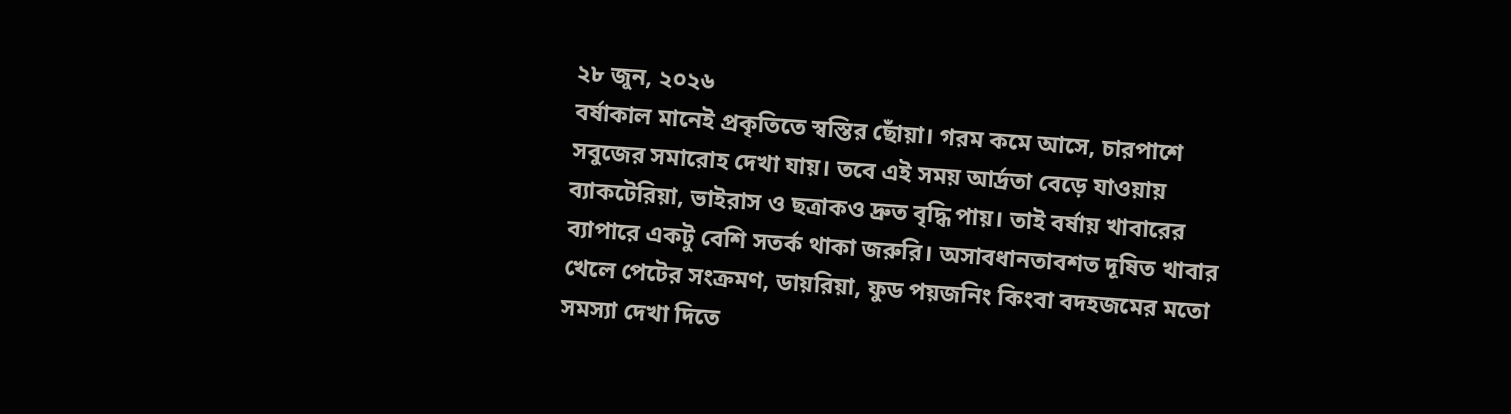২৮ জুন, ২০২৬
বর্ষাকাল মানেই প্রকৃতিতে স্বস্তির ছোঁয়া। গরম কমে আসে, চারপাশে সবুজের সমারোহ দেখা যায়। তবে এই সময় আর্দ্রতা বেড়ে যাওয়ায় ব্যাকটেরিয়া, ভাইরাস ও ছত্রাকও দ্রুত বৃদ্ধি পায়। তাই বর্ষায় খাবারের ব্যাপারে একটু বেশি সতর্ক থাকা জরুরি। অসাবধানতাবশত দূষিত খাবার খেলে পেটের সংক্রমণ, ডায়রিয়া, ফুড পয়জনিং কিংবা বদহজমের মতো সমস্যা দেখা দিতে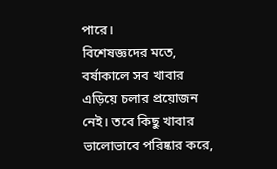পারে।
বিশেষজ্ঞদের মতে, বর্ষাকালে সব খাবার এড়িয়ে চলার প্রয়োজন নেই। তবে কিছু খাবার ভালোভাবে পরিষ্কার করে,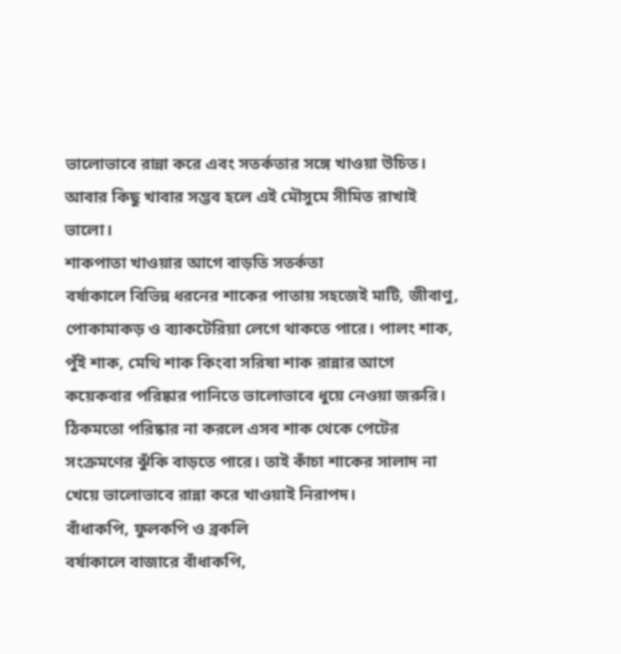ভালোভাবে রান্না করে এবং সতর্কতার সঙ্গে খাওয়া উচিত। আবার কিছু খাবার সম্ভব হলে এই মৌসুমে সীমিত রাখাই ভালো।
শাকপাতা খাওয়ার আগে বাড়তি সতর্কতা
বর্ষাকালে বিভিন্ন ধরনের শাকের পাতায় সহজেই মাটি, জীবাণু, পোকামাকড় ও ব্যাকটেরিয়া লেগে থাকতে পারে। পালং শাক, পুঁই শাক, মেথি শাক কিংবা সরিষা শাক রান্নার আগে কয়েকবার পরিষ্কার পানিতে ভালোভাবে ধুয়ে নেওয়া জরুরি।
ঠিকমতো পরিষ্কার না করলে এসব শাক থেকে পেটের সংক্রমণের ঝুঁকি বাড়তে পারে। তাই কাঁচা শাকের সালাদ না খেয়ে ভালোভাবে রান্না করে খাওয়াই নিরাপদ।
বাঁধাকপি, ফুলকপি ও ব্রকলি
বর্ষাকালে বাজারে বাঁধাকপি,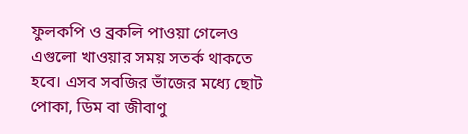ফুলকপি ও ব্রকলি পাওয়া গেলেও এগুলো খাওয়ার সময় সতর্ক থাকতে হবে। এসব সবজির ভাঁজের মধ্যে ছোট পোকা, ডিম বা জীবাণু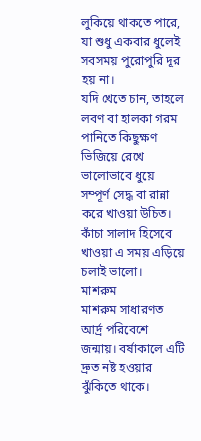লুকিয়ে থাকতে পারে, যা শুধু একবার ধুলেই সবসময় পুরোপুরি দূর হয় না।
যদি খেতে চান, তাহলে লবণ বা হালকা গরম পানিতে কিছুক্ষণ ভিজিয়ে রেখে ভালোভাবে ধুয়ে সম্পূর্ণ সেদ্ধ বা রান্না করে খাওয়া উচিত। কাঁচা সালাদ হিসেবে খাওয়া এ সময় এড়িয়ে চলাই ভালো।
মাশরুম
মাশরুম সাধারণত আর্দ্র পরিবেশে জন্মায়। বর্ষাকালে এটি দ্রুত নষ্ট হওয়ার ঝুঁকিতে থাকে।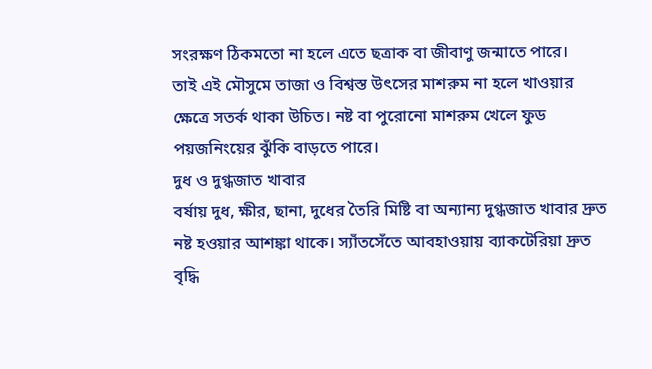সংরক্ষণ ঠিকমতো না হলে এতে ছত্রাক বা জীবাণু জন্মাতে পারে।
তাই এই মৌসুমে তাজা ও বিশ্বস্ত উৎসের মাশরুম না হলে খাওয়ার ক্ষেত্রে সতর্ক থাকা উচিত। নষ্ট বা পুরোনো মাশরুম খেলে ফুড পয়জনিংয়ের ঝুঁকি বাড়তে পারে।
দুধ ও দুগ্ধজাত খাবার
বর্ষায় দুধ, ক্ষীর, ছানা, দুধের তৈরি মিষ্টি বা অন্যান্য দুগ্ধজাত খাবার দ্রুত নষ্ট হওয়ার আশঙ্কা থাকে। স্যাঁতসেঁতে আবহাওয়ায় ব্যাকটেরিয়া দ্রুত বৃদ্ধি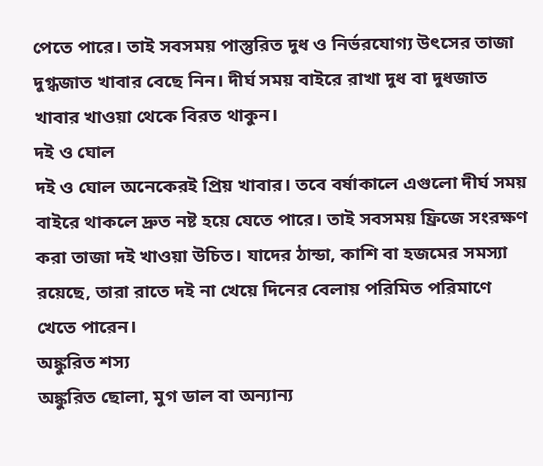পেতে পারে। তাই সবসময় পাস্তুরিত দুধ ও নির্ভরযোগ্য উৎসের তাজা দুগ্ধজাত খাবার বেছে নিন। দীর্ঘ সময় বাইরে রাখা দুধ বা দুধজাত খাবার খাওয়া থেকে বিরত থাকুন।
দই ও ঘোল
দই ও ঘোল অনেকেরই প্রিয় খাবার। তবে বর্ষাকালে এগুলো দীর্ঘ সময় বাইরে থাকলে দ্রুত নষ্ট হয়ে যেতে পারে। তাই সবসময় ফ্রিজে সংরক্ষণ করা তাজা দই খাওয়া উচিত। যাদের ঠান্ডা, কাশি বা হজমের সমস্যা রয়েছে, তারা রাতে দই না খেয়ে দিনের বেলায় পরিমিত পরিমাণে খেতে পারেন।
অঙ্কুরিত শস্য
অঙ্কুরিত ছোলা, মুগ ডাল বা অন্যান্য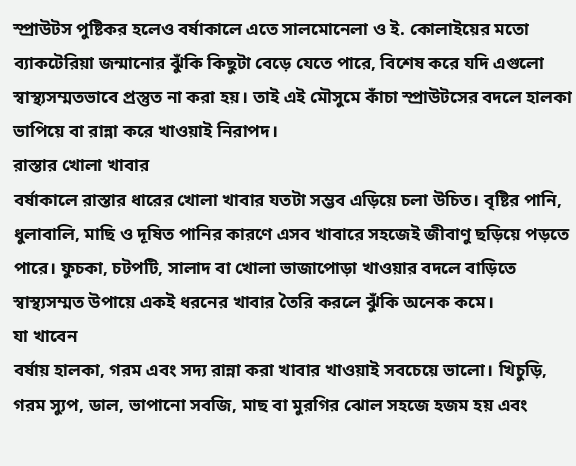স্প্রাউটস পুষ্টিকর হলেও বর্ষাকালে এতে সালমোনেলা ও ই. কোলাইয়ের মতো ব্যাকটেরিয়া জন্মানোর ঝুঁকি কিছুটা বেড়ে যেতে পারে, বিশেষ করে যদি এগুলো স্বাস্থ্যসম্মতভাবে প্রস্তুত না করা হয়। তাই এই মৌসুমে কাঁচা স্প্রাউটসের বদলে হালকা ভাপিয়ে বা রান্না করে খাওয়াই নিরাপদ।
রাস্তার খোলা খাবার
বর্ষাকালে রাস্তার ধারের খোলা খাবার যতটা সম্ভব এড়িয়ে চলা উচিত। বৃষ্টির পানি, ধুলাবালি, মাছি ও দূষিত পানির কারণে এসব খাবারে সহজেই জীবাণু ছড়িয়ে পড়তে পারে। ফুচকা, চটপটি, সালাদ বা খোলা ভাজাপোড়া খাওয়ার বদলে বাড়িতে স্বাস্থ্যসম্মত উপায়ে একই ধরনের খাবার তৈরি করলে ঝুঁকি অনেক কমে।
যা খাবেন
বর্ষায় হালকা, গরম এবং সদ্য রান্না করা খাবার খাওয়াই সবচেয়ে ভালো। খিচুড়ি, গরম স্যুপ, ডাল, ভাপানো সবজি, মাছ বা মুরগির ঝোল সহজে হজম হয় এবং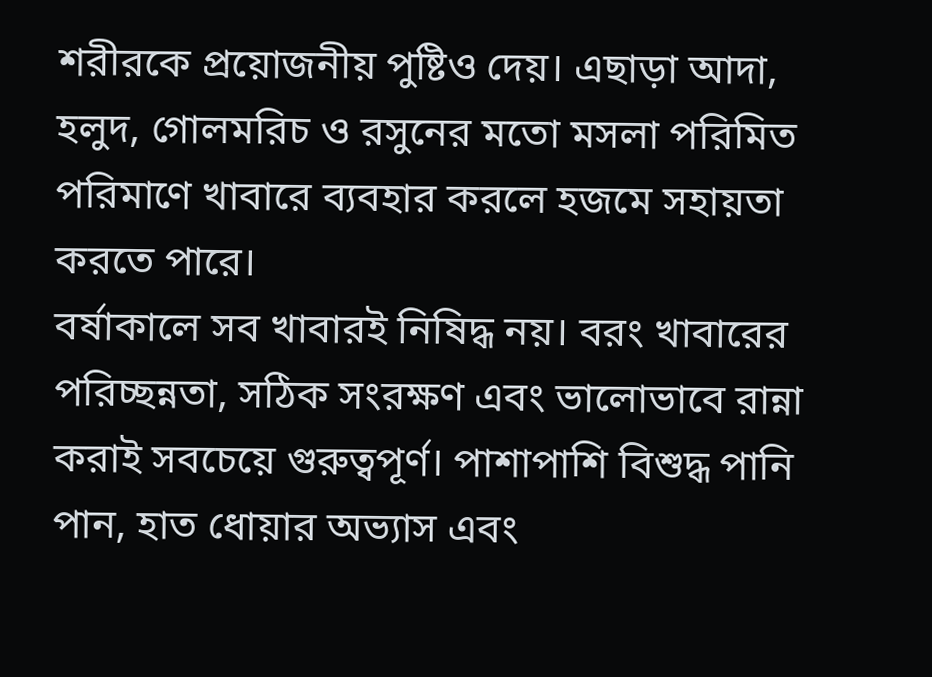শরীরকে প্রয়োজনীয় পুষ্টিও দেয়। এছাড়া আদা, হলুদ, গোলমরিচ ও রসুনের মতো মসলা পরিমিত পরিমাণে খাবারে ব্যবহার করলে হজমে সহায়তা করতে পারে।
বর্ষাকালে সব খাবারই নিষিদ্ধ নয়। বরং খাবারের পরিচ্ছন্নতা, সঠিক সংরক্ষণ এবং ভালোভাবে রান্না করাই সবচেয়ে গুরুত্বপূর্ণ। পাশাপাশি বিশুদ্ধ পানি পান, হাত ধোয়ার অভ্যাস এবং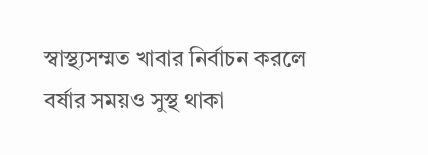স্বাস্থ্যসম্মত খাবার নির্বাচন করলে বর্ষার সময়ও সুস্থ থাকা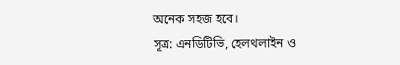অনেক সহজ হবে।
সূত্র: এনডিটিভি, হেলথলাইন ও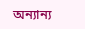অন্যান্য